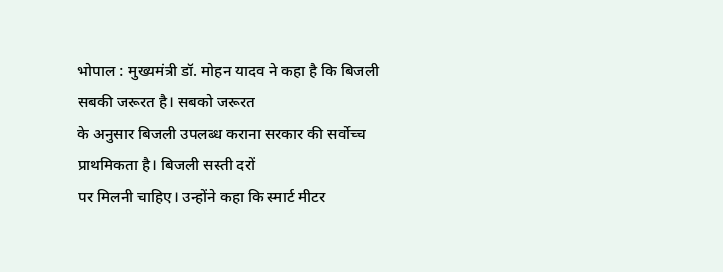भोपाल : मुख्यमंत्री डॉ. मोहन यादव ने कहा है कि बिजली सबकी जरूरत है। सबको जरूरत
के अनुसार बिजली उपलब्ध कराना सरकार की सर्वोच्च प्राथमिकता है। बिजली सस्ती दरों
पर मिलनी चाहिए। उन्होंने कहा कि स्मार्ट मीटर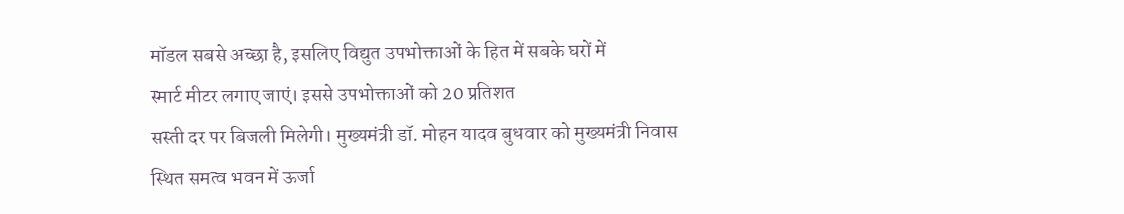मॉडल सबसे अच्छा है, इसलिए विद्युत उपभोक्ताओं के हित में सबके घरों में
स्मार्ट मीटर लगाए जाएं। इससे उपभोक्ताओं को 20 प्रतिशत
सस्ती दर पर बिजली मिलेगी। मुख्यमंत्री डॉ. मोहन यादव बुधवार को मुख्यमंत्री निवास
स्थित समत्व भवन में ऊर्जा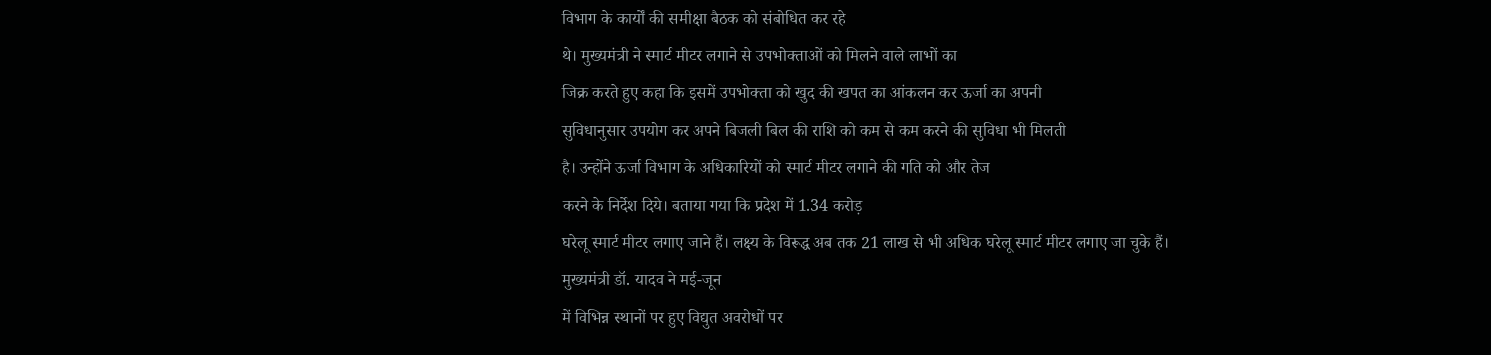विभाग के कार्यों की समीक्षा बैठक को संबोधित कर रहे
थे। मुख्यमंत्री ने स्मार्ट मीटर लगाने से उपभोक्ताओं को मिलने वाले लाभों का
जिक्र करते हुए कहा कि इसमें उपभोक्ता को खुद की खपत का आंकलन कर ऊर्जा का अपनी
सुविधानुसार उपयोग कर अपने बिजली बिल की राशि को कम से कम करने की सुविधा भी मिलती
है। उन्होंने ऊर्जा विभाग के अधिकारियों को स्मार्ट मीटर लगाने की गति को और तेज
करने के निर्देश दिये। बताया गया कि प्रदेश में 1.34 करोड़
घरेलू स्मार्ट मीटर लगाए जाने हैं। लक्ष्य के विरूद्ध अब तक 21 लाख से भी अधिक घरेलू स्मार्ट मीटर लगाए जा चुके हैं।
मुख्यमंत्री डॉ. यादव ने मई-जून
में विभिन्न स्थानों पर हुए विद्युत अवरोधों पर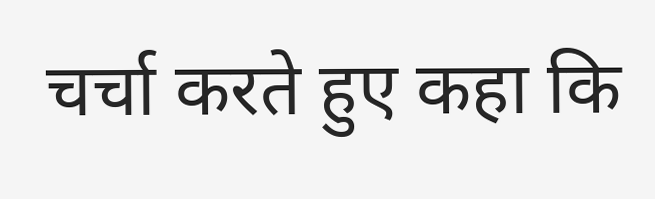चर्चा करते हुए कहा कि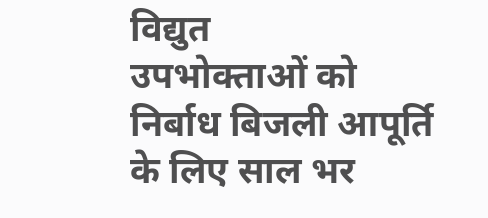विद्युत
उपभोक्ताओं को निर्बाध बिजली आपूर्ति के लिए साल भर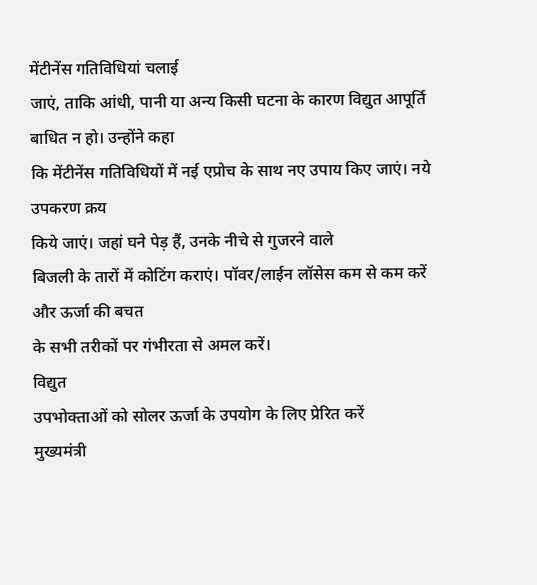मेंटीनेंस गतिविधियां चलाई
जाएं, ताकि आंधी, पानी या अन्य किसी घटना के कारण विद्युत आपूर्ति बाधित न हो। उन्होंने कहा
कि मेंटीनेंस गतिविधियों में नई एप्रोच के साथ नए उपाय किए जाएं। नये उपकरण क्रय
किये जाएं। जहां घने पेड़ हैं, उनके नीचे से गुजरने वाले
बिजली के तारों में कोटिंग कराएं। पॉवर/लाईन लॉसेस कम से कम करें और ऊर्जा की बचत
के सभी तरीकों पर गंभीरता से अमल करें।
विद्युत
उपभोक्ताओं को सोलर ऊर्जा के उपयोग के लिए प्रेरित करें
मुख्यमंत्री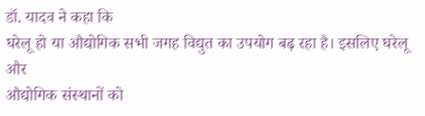डॉ. यादव ने कहा कि
घरेलू हो या औद्योगिक सभी जगह विद्युत का उपयोग बढ़ रहा है। इसलिए घरेलू और
औद्योगिक संस्थानों को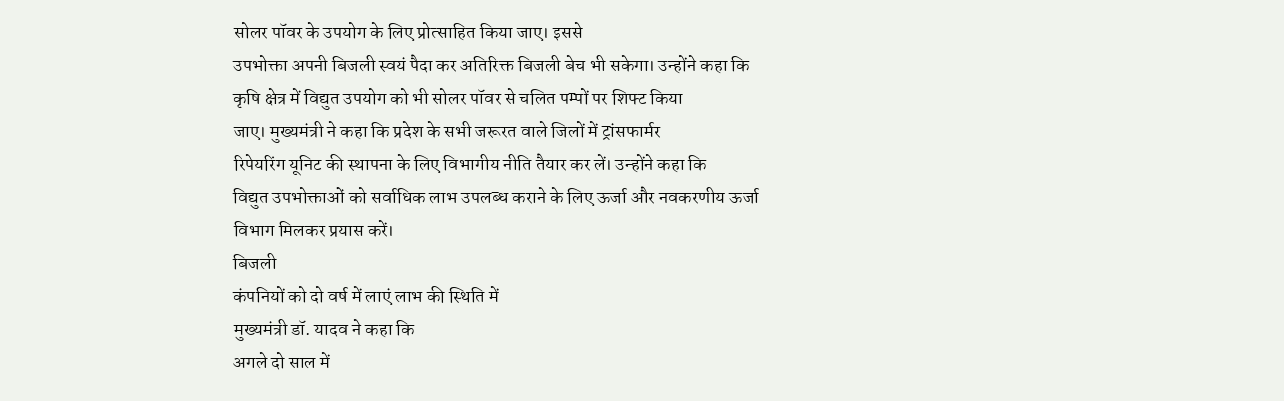सोलर पॉवर के उपयोग के लिए प्रोत्साहित किया जाए। इससे
उपभोक्ता अपनी बिजली स्वयं पैदा कर अतिरिक्त बिजली बेच भी सकेगा। उन्होंने कहा कि
कृषि क्षेत्र में विद्युत उपयोग को भी सोलर पॉवर से चलित पम्पों पर शिफ्ट किया
जाए। मुख्यमंत्री ने कहा कि प्रदेश के सभी जरूरत वाले जिलों में ट्रांसफार्मर
रिपेयरिंग यूनिट की स्थापना के लिए विभागीय नीति तैयार कर लें। उन्होंने कहा कि
विद्युत उपभोक्ताओं को सर्वाधिक लाभ उपलब्ध कराने के लिए ऊर्जा और नवकरणीय ऊर्जा
विभाग मिलकर प्रयास करें।
बिजली
कंपनियों को दो वर्ष में लाएं लाभ की स्थिति में
मुख्यमंत्री डॉ. यादव ने कहा कि
अगले दो साल में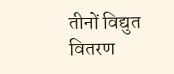तीनों विद्युत वितरण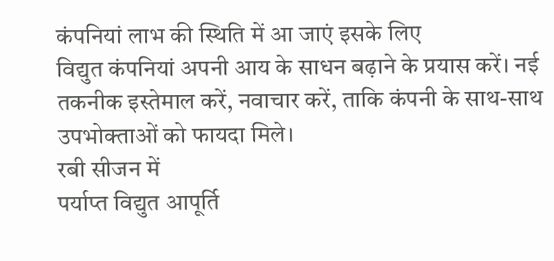कंपनियां लाभ की स्थिति में आ जाएं इसके लिए
विद्युत कंपनियां अपनी आय के साधन बढ़ाने के प्रयास करें। नई तकनीक इस्तेमाल करें, नवाचार करें, ताकि कंपनी के साथ-साथ
उपभोक्ताओं को फायदा मिले।
रबी सीजन में
पर्याप्त विद्युत आपूर्ति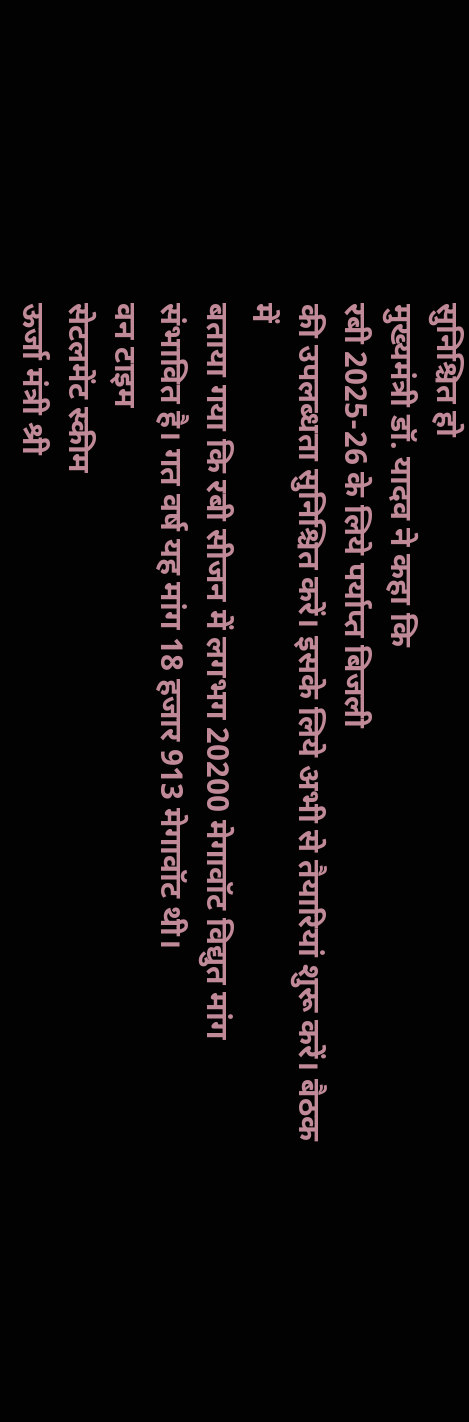सुनिश्चित हो
मुख्यमंत्री डॉ. यादव ने कहा कि
रबी 2025-26 के लिये पर्याप्त बिजली
की उपलब्धता सुनिश्चित करें। इसके लिये अभी से तैयारियां शुरू करें। बैठक में
बताया गया कि रबी सीजन में लगभग 20200 मेगावॉट विद्युत मांग
संभावित है। गत वर्ष यह मांग 18 हजार 913 मेगावॉट थी।
वन टाइम
सेटलमेंट स्कीम
ऊर्जा मंत्री श्री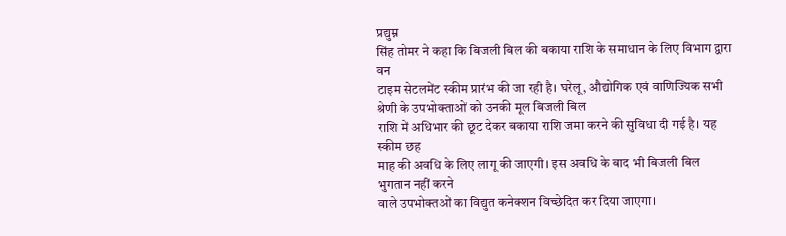प्रद्युम्न
सिंह तोमर ने कहा कि बिजली बिल की बकाया राशि के समाधान के लिए विभाग द्वारा वन
टाइम सेटलमेंट स्कीम प्रारंभ की जा रही है। घरेलू, औद्योगिक एवं वाणिज्यिक सभी श्रेणी के उपभोक्ताओं को उनकी मूल बिजली बिल
राशि में अधिभार की छूट देकर बकाया राशि जमा करने की सुविधा दी गई है। यह स्कीम छह
माह की अवधि के लिए लागू की जाएगी। इस अवधि के बाद भी बिजली बिल भुगतान नहीं करने
वाले उपभोक्तओं का विद्युत कनेक्शन विच्छेदित कर दिया जाएगा।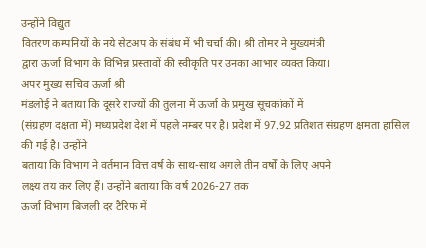उन्होंने विद्युत
वितरण कम्पनियों के नये सेटअप के संबंध में भी चर्चा की। श्री तोमर ने मुख्यमंत्री
द्वारा ऊर्जा विभाग के विभिन्न प्रस्तावों की स्वीकृति पर उनका आभार व्यक्त किया।
अपर मुख्य सचिव ऊर्जा श्री
मंडलोई ने बताया कि दूसरे राज्यों की तुलना में ऊर्जा के प्रमुख सूचकांकों में
(संग्रहण दक्षता में) मध्यप्रदेश देश में पहले नम्बर पर है। प्रदेश में 97.92 प्रतिशत संग्रहण क्षमता हासिल की गई है। उन्होंने
बताया कि विभाग ने वर्तमान वित्त वर्ष के साथ-साथ अगले तीन वर्षों के लिए अपने
लक्ष्य तय कर लिए हैं। उन्होंने बताया कि वर्ष 2026-27 तक
ऊर्जा विभाग बिजली दर टैरिफ में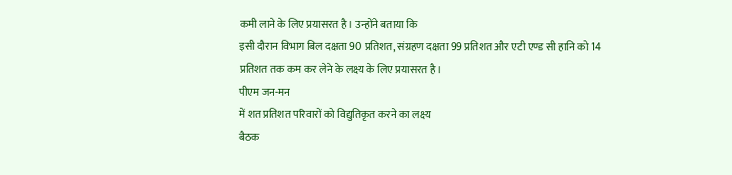कमी लाने के लिए प्रयासरत है। उन्होंने बताया कि
इसी दौरान विभाग बिल दक्षता 90 प्रतिशत, संग्रहण दक्षता 99 प्रतिशत और एटी एण्ड सी हानि को 14
प्रतिशत तक कम कर लेने के लक्ष्य के लिए प्रयासरत है।
पीएम जन-मन
में शत प्रतिशत परिवारों को विद्युतिकृत करने का लक्ष्य
बैठक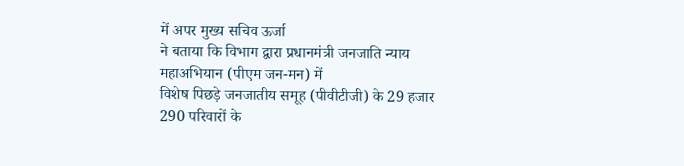में अपर मुख्य सचिव ऊर्जा
ने बताया कि विभाग द्वारा प्रधानमंत्री जनजाति न्याय महाअभियान (पीएम जन-मन) में
विशेष पिछड़े जनजातीय समूह (पीवीटीजी) के 29 हजार 290 परिवारों के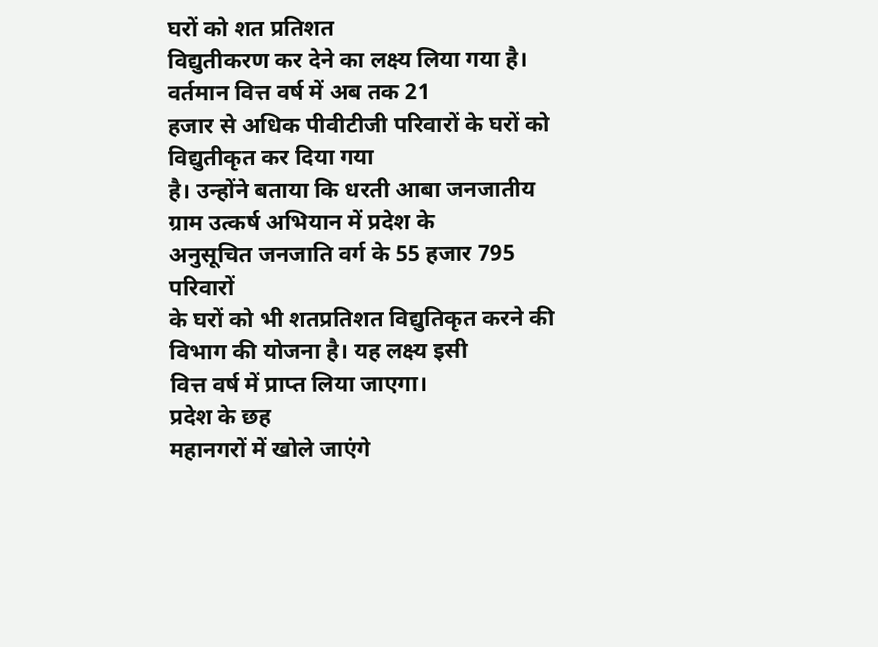घरों को शत प्रतिशत
विद्युतीकरण कर देने का लक्ष्य लिया गया है। वर्तमान वित्त वर्ष में अब तक 21
हजार से अधिक पीवीटीजी परिवारों के घरों को विद्युतीकृत कर दिया गया
है। उन्होंने बताया कि धरती आबा जनजातीय ग्राम उत्कर्ष अभियान में प्रदेश के
अनुसूचित जनजाति वर्ग के 55 हजार 795 परिवारों
के घरों को भी शतप्रतिशत विद्युतिकृत करने की विभाग की योजना है। यह लक्ष्य इसी
वित्त वर्ष में प्राप्त लिया जाएगा।
प्रदेश के छह
महानगरों में खोले जाएंगे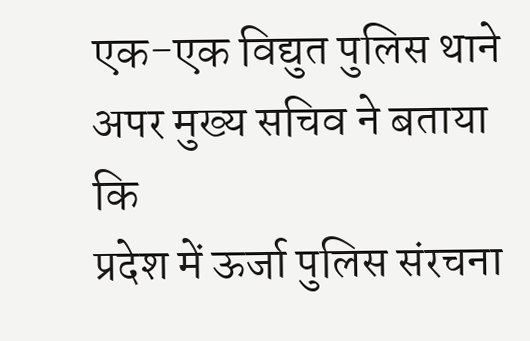एक-एक विद्युत पुलिस थाने
अपर मुख्य सचिव ने बताया कि
प्रदेश में ऊर्जा पुलिस संरचना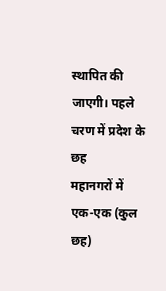स्थापित की जाएगी। पहले चरण में प्रदेश के छह
महानगरों में एक-एक (कुल छह)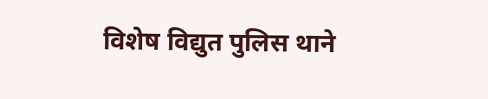विशेष विद्युत पुलिस थाने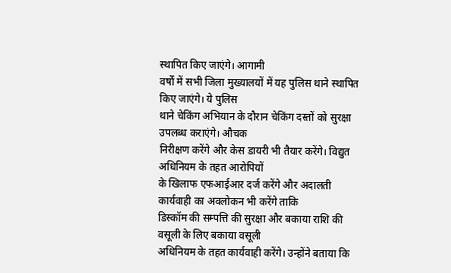स्थापित किए जाएंगे। आगामी
वर्षों में सभी जिला मुख्यालयों में यह पुलिस थाने स्थापित किए जाएंगे। ये पुलिस
थाने चेकिंग अभियान के दौरान चेकिंग दस्तों को सुरक्षा उपलब्ध कराएंगे। औचक
निरीक्षण करेंगे और केस डायरी भी तैयार करेंगे। विद्युत अधिनियम के तहत आरोपियों
के खिलाफ एफआईआर दर्ज करेंगे और अदालती कार्यवाही का अवलोकन भी करेंगे ताकि
डिस्कॉम की सम्पत्ति की सुरक्षा और बकाया राशि की वसूली के लिए बकाया वसूली
अधिनियम के तहत कार्यवाही करेंगे। उन्होंने बताया कि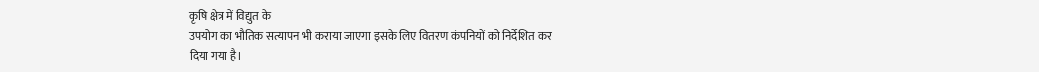कृषि क्षेत्र में विद्युत के
उपयोग का भौतिक सत्यापन भी कराया जाएगा इसके लिए वितरण कंपनियों को निर्देशित कर
दिया गया है।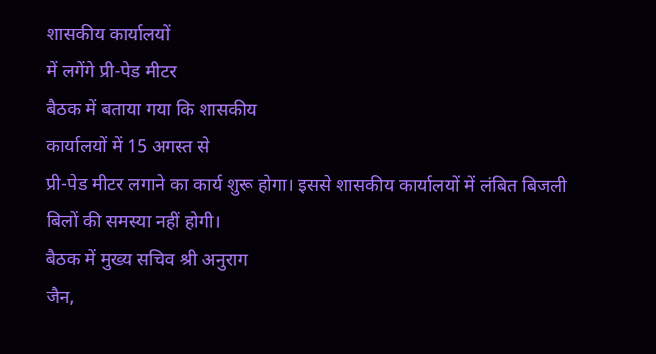शासकीय कार्यालयों
में लगेंगे प्री-पेड मीटर
बैठक में बताया गया कि शासकीय
कार्यालयों में 15 अगस्त से
प्री-पेड मीटर लगाने का कार्य शुरू होगा। इससे शासकीय कार्यालयों में लंबित बिजली
बिलों की समस्या नहीं होगी।
बैठक में मुख्य सचिव श्री अनुराग
जैन,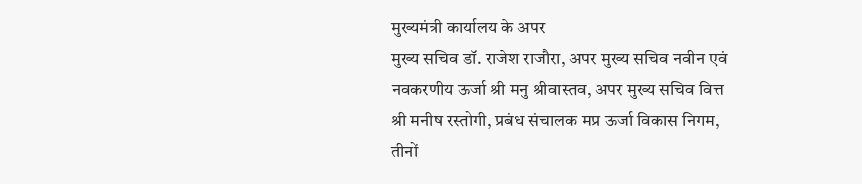मुख्यमंत्री कार्यालय के अपर
मुख्य सचिव डॉ. राजेश राजौरा, अपर मुख्य सचिव नवीन एवं
नवकरणीय ऊर्जा श्री मनु श्रीवास्तव, अपर मुख्य सचिव वित्त
श्री मनीष रस्तोगी, प्रबंध संचालक मप्र ऊर्जा विकास निगम,
तीनों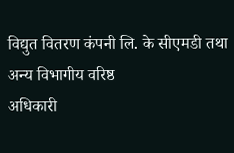विद्युत वितरण कंपनी लि. के सीएमडी तथा अन्य विभागीय वरिष्ठ
अधिकारी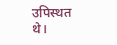उपिस्थत थे।